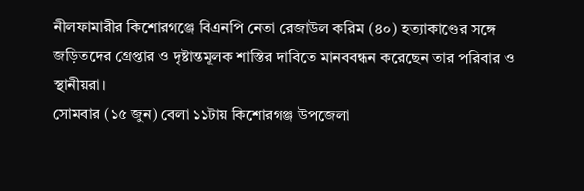নীলফামারীর কিশোরগঞ্জে বিএনপি নেতা রেজাউল করিম (৪০) হত্যাকাণ্ডের সঙ্গে জড়িতদের গ্রেপ্তার ও দৃষ্টান্তমূলক শাস্তির দাবিতে মানববন্ধন করেছেন তার পরিবার ও স্থানীয়রা।
সোমবার (১৫ জুন) বেলা ১১টায় কিশোরগঞ্জ উপজেলা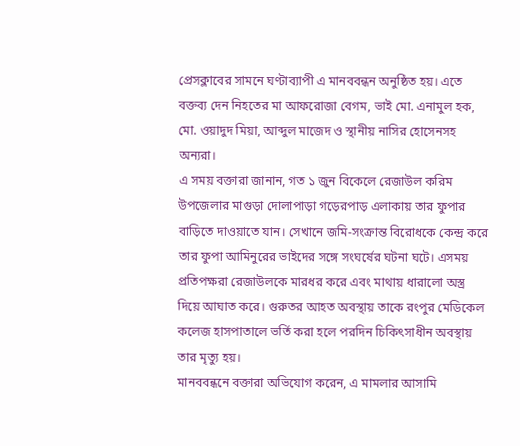প্রেসক্লাবের সামনে ঘণ্টাব্যাপী এ মানববন্ধন অনুষ্ঠিত হয়। এতে বক্তব্য দেন নিহতের মা আফরোজা বেগম, ভাই মো. এনামুল হক, মো. ওয়াদুদ মিয়া, আব্দুল মাজেদ ও স্থানীয় নাসির হোসেনসহ অন্যরা।
এ সময় বক্তারা জানান, গত ১ জুন বিকেলে রেজাউল করিম উপজেলার মাগুড়া দোলাপাড়া গড়েরপাড় এলাকায় তার ফুপার বাড়িতে দাওয়াতে যান। সেখানে জমি-সংক্রান্ত বিরোধকে কেন্দ্র করে তার ফুপা আমিনুরের ভাইদের সঙ্গে সংঘর্ষের ঘটনা ঘটে। এসময় প্রতিপক্ষরা রেজাউলকে মারধর করে এবং মাথায় ধারালো অস্ত্র দিয়ে আঘাত করে। গুরুতর আহত অবস্থায় তাকে রংপুর মেডিকেল কলেজ হাসপাতালে ভর্তি করা হলে পরদিন চিকিৎসাধীন অবস্থায় তার মৃত্যু হয়।
মানববন্ধনে বক্তারা অভিযোগ করেন, এ মামলার আসামি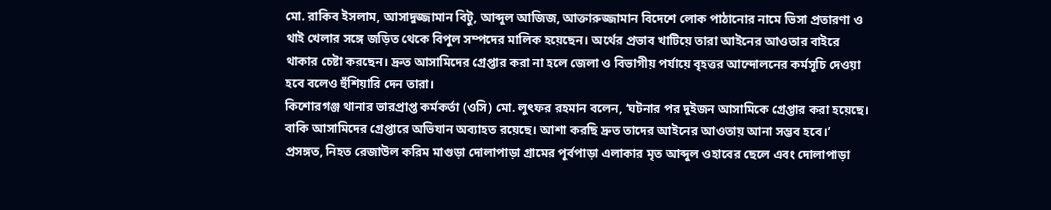মো. রাকিব ইসলাম, আসাদুজ্জামান বিটু, আব্দুল আজিজ, আক্তারুজ্জামান বিদেশে লোক পাঠানোর নামে ভিসা প্রতারণা ও থাই খেলার সঙ্গে জড়িত থেকে বিপুল সম্পদের মালিক হয়েছেন। অর্থের প্রভাব খাটিয়ে তারা আইনের আওতার বাইরে থাকার চেষ্টা করছেন। দ্রুত আসামিদের গ্রেপ্তার করা না হলে জেলা ও বিভাগীয় পর্যায়ে বৃহত্তর আন্দোলনের কর্মসূচি দেওয়া হবে বলেও হুঁশিয়ারি দেন তারা।
কিশোরগঞ্জ থানার ভারপ্রাপ্ত কর্মকর্তা (ওসি) মো. লুৎফর রহমান বলেন, ‘ঘটনার পর দুইজন আসামিকে গ্রেপ্তার করা হয়েছে। বাকি আসামিদের গ্রেপ্তারে অভিযান অব্যাহত রয়েছে। আশা করছি দ্রুত তাদের আইনের আওতায় আনা সম্ভব হবে।’
প্রসঙ্গত, নিহত রেজাউল করিম মাগুড়া দোলাপাড়া গ্রামের পূর্বপাড়া এলাকার মৃত আব্দুল ওহাবের ছেলে এবং দোলাপাড়া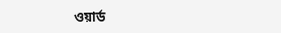ওয়ার্ড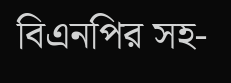বিএনপির সহ-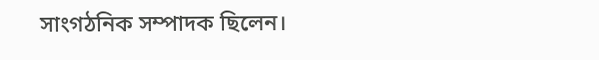সাংগঠনিক সম্পাদক ছিলেন।